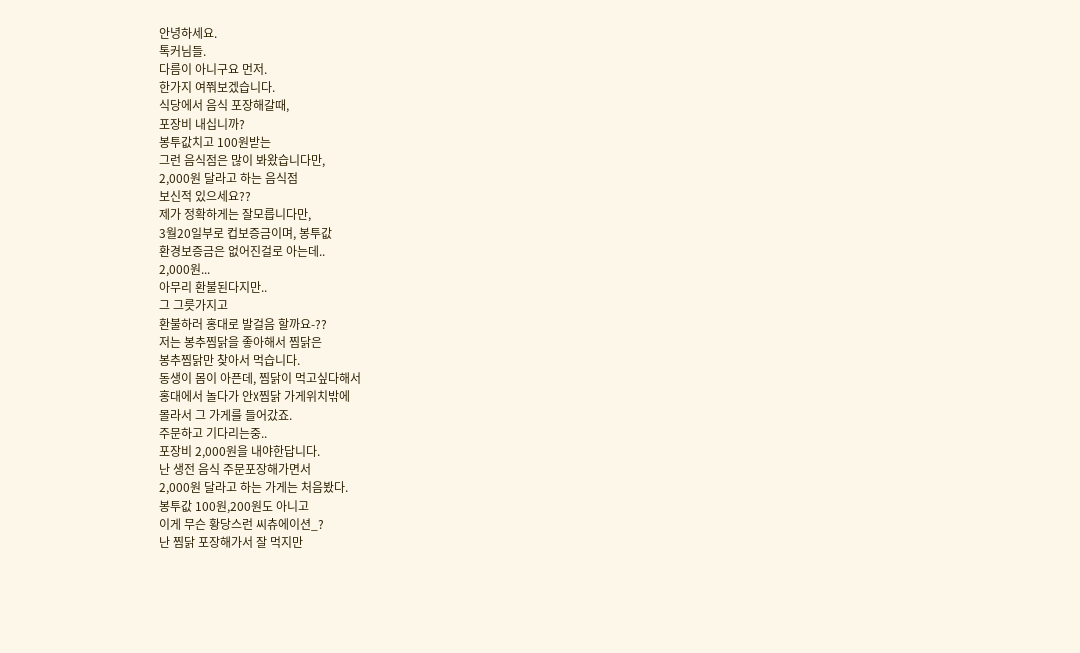안녕하세요.
톡커님들.
다름이 아니구요 먼저.
한가지 여쭤보겠습니다.
식당에서 음식 포장해갈때,
포장비 내십니까?
봉투값치고 100원받는
그런 음식점은 많이 봐왔습니다만,
2,000원 달라고 하는 음식점
보신적 있으세요??
제가 정확하게는 잘모릅니다만,
3월20일부로 컵보증금이며, 봉투값
환경보증금은 없어진걸로 아는데..
2,000원...
아무리 환불된다지만..
그 그릇가지고
환불하러 홍대로 발걸음 할까요-??
저는 봉추찜닭을 좋아해서 찜닭은
봉추찜닭만 찾아서 먹습니다.
동생이 몸이 아픈데, 찜닭이 먹고싶다해서
홍대에서 놀다가 안X찜닭 가게위치밖에
몰라서 그 가게를 들어갔죠.
주문하고 기다리는중..
포장비 2,000원을 내야한답니다.
난 생전 음식 주문포장해가면서
2,000원 달라고 하는 가게는 처음봤다.
봉투값 100원,200원도 아니고
이게 무슨 황당스런 씨츄에이션_?
난 찜닭 포장해가서 잘 먹지만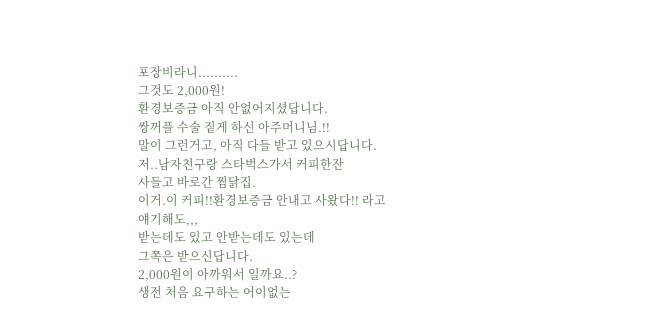포장비라니..........
그것도 2,000원!
환경보증금 아직 안없어지셨답니다.
쌍꺼플 수술 짙게 하신 아주머니님.!!
말이 그런거고, 아직 다들 받고 있으시답니다.
저..남자친구랑 스타벅스가서 커피한잔
사들고 바로간 찜닭집.
이거.이 커피!!환경보증금 안내고 사왔다!! 라고
얘기해도,,,
받는데도 있고 안받는데도 있는데
그쪽은 받으신답니다.
2,000원이 아까워서 일까요..?
생전 처음 요구하는 어이없는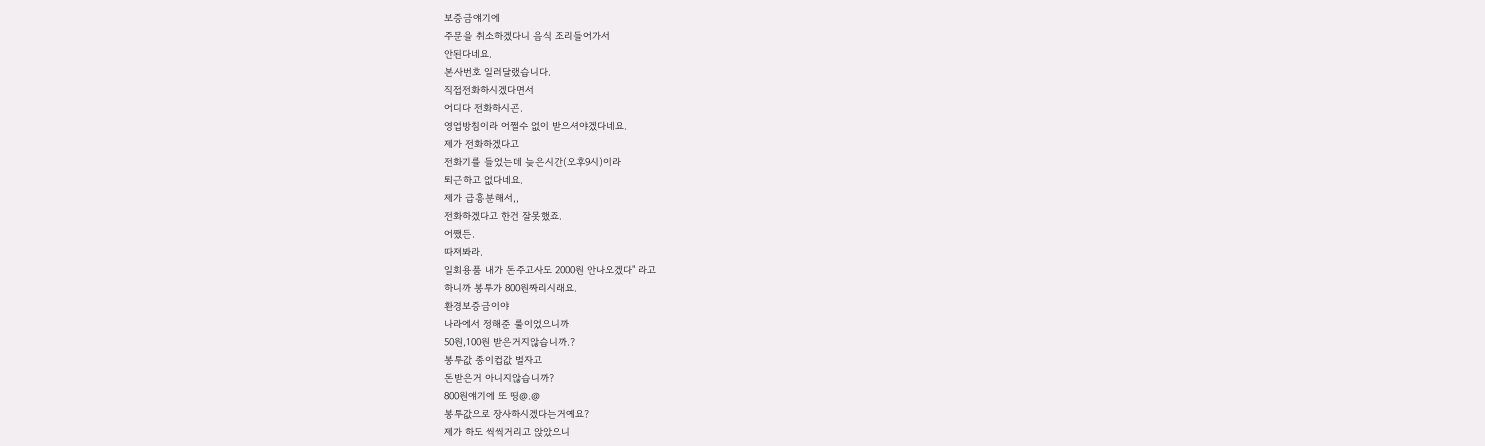보증금얘기에
주문을 취소하겠다니 음식 조리들어가서
안된다네요.
본사번호 일러달랬습니다.
직접전화하시겠다면서
어디다 전화하시곤.
영업방침이라 어쩔수 없이 받으셔야겠다네요.
제가 전화하겠다고
전화기를 들었는데 늦은시간(오후9시)이라
퇴근하고 없다네요.
제가 급흥분해서,,
전화하겠다고 한건 잘못했죠.
어쨌든.
따져봐라.
일회용품 내가 돈주고사도 2000원 안나오겠다" 라고
하니까 봉투가 800원짜리시래요.
환경보증금이야
나라에서 정해준 룰이었으니까
50원,100원 받은거지않습니까.?
봉투값 종이컵값 벌자고
돈받은거 아니지않습니까?
800원얘기에 또 띵@.@
봉투값으로 장사하시겠다는거예요?
제가 하도 씩씩거리고 앉았으니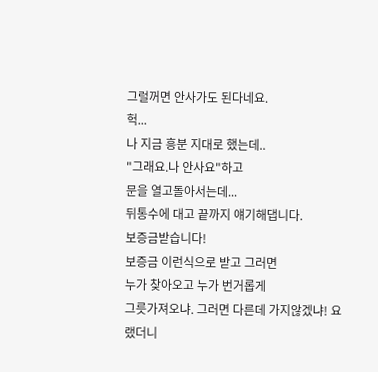그럴꺼면 안사가도 된다네요.
헉...
나 지금 흥분 지대로 했는데..
"그래요.나 안사요"하고
문을 열고돌아서는데...
뒤통수에 대고 끝까지 얘기해댑니다.
보증금받습니다!
보증금 이런식으로 받고 그러면
누가 찾아오고 누가 번거롭게
그릇가져오냐. 그러면 다른데 가지않겠냐! 요랬더니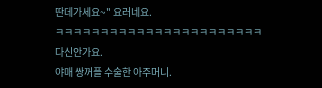딴데가세요~" 요러네요.
ㅋㅋㅋㅋㅋㅋㅋㅋㅋㅋㅋㅋㅋㅋㅋㅋㅋㅋㅋㅋㅋㅋㅋ
다신안가요.
야매 쌍꺼플 수술한 아주머니.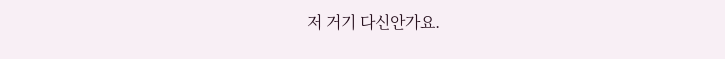저 거기 다신안가요.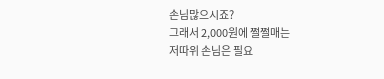손님많으시죠?
그래서 2,000원에 쩔쩔매는
저따위 손님은 필요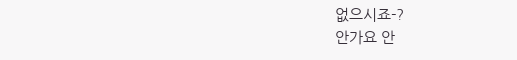없으시죠-?
안가요 안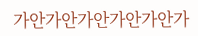가안가안가안가안가안가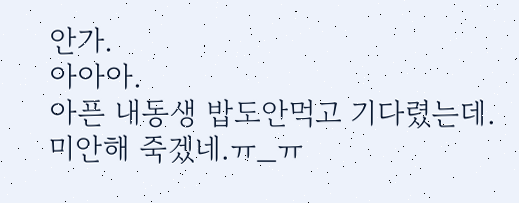안가.
아아아.
아픈 내동생 밥도안먹고 기다렸는데.
미안해 죽겠네.ㅠ_ㅠ